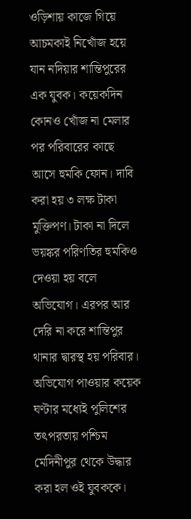ওড়িশায় কাজে গিয়ে আচমকাই নিখোঁজ হয়ে যান নদিয়ার শান্তিপুরের এক যুবক। কয়েকদিন কোনও খোঁজ না মেলার পর পরিবারের কাছে আসে হুমকি ফোন। দাবি করা হয় ৩ লক্ষ টাকা মুক্তিপণ। টাকা না দিলে ভয়ঙ্কর পরিণতির হুমকিও দেওয়া হয় বলে অভিযোগ। এরপর আর দেরি না করে শান্তিপুর থানার দ্বারস্থ হয় পরিবার। অভিযোগ পাওয়ার কয়েক ঘণ্টার মধ্যেই পুলিশের তৎপরতায় পশ্চিম মেদিনীপুর থেকে উদ্ধার করা হল ওই যুবককে।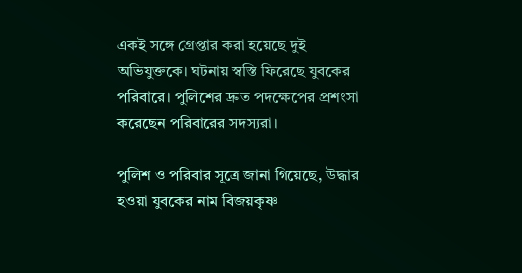একই সঙ্গে গ্রেপ্তার করা হয়েছে দুই অভিযুক্তকে। ঘটনায় স্বস্তি ফিরেছে যুবকের পরিবারে। পুলিশের দ্রুত পদক্ষেপের প্রশংসা করেছেন পরিবারের সদস্যরা।

পুলিশ ও পরিবার সূত্রে জানা গিয়েছে, উদ্ধার হওয়া যুবকের নাম বিজয়কৃষ্ণ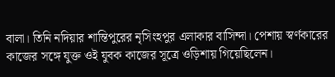বালা। তিনি নদিয়ার শান্তিপুরের নৃসিংহপুর এলাকার বাসিন্দা। পেশায় স্বর্ণকারের কাজের সঙ্গে যুক্ত ওই যুবক কাজের সূত্রে ওড়িশায় গিয়েছিলেন।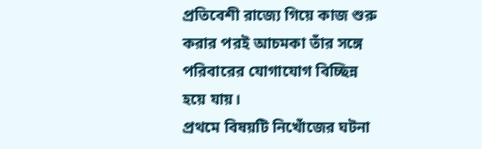প্রতিবেশী রাজ্যে গিয়ে কাজ শুরু করার পরই আচমকা তাঁর সঙ্গে পরিবারের যোগাযোগ বিচ্ছিন্ন হয়ে যায়।
প্রথমে বিষয়টি নিখোঁজের ঘটনা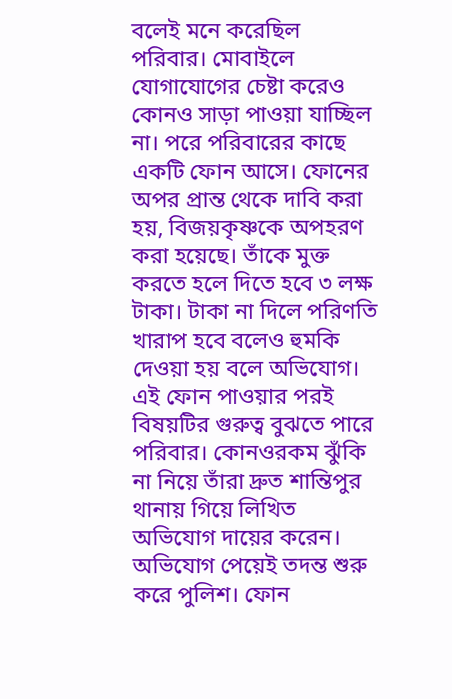বলেই মনে করেছিল পরিবার। মোবাইলে যোগাযোগের চেষ্টা করেও কোনও সাড়া পাওয়া যাচ্ছিল না। পরে পরিবারের কাছে একটি ফোন আসে। ফোনের অপর প্রান্ত থেকে দাবি করা হয়, বিজয়কৃষ্ণকে অপহরণ করা হয়েছে। তাঁকে মুক্ত করতে হলে দিতে হবে ৩ লক্ষ টাকা। টাকা না দিলে পরিণতি খারাপ হবে বলেও হুমকি দেওয়া হয় বলে অভিযোগ।
এই ফোন পাওয়ার পরই বিষয়টির গুরুত্ব বুঝতে পারে পরিবার। কোনওরকম ঝুঁকি না নিয়ে তাঁরা দ্রুত শান্তিপুর থানায় গিয়ে লিখিত অভিযোগ দায়ের করেন। অভিযোগ পেয়েই তদন্ত শুরু করে পুলিশ। ফোন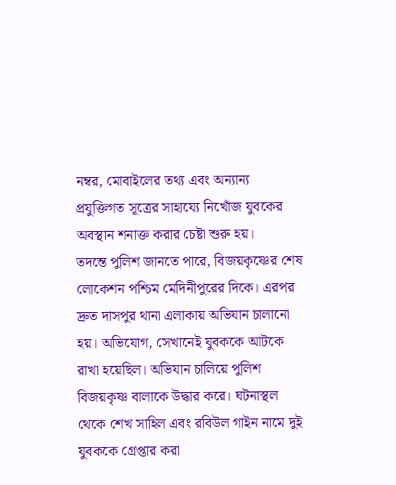নম্বর, মোবাইলের তথ্য এবং অন্যান্য প্রযুক্তিগত সূত্রের সাহায্যে নিখোঁজ যুবকের অবস্থান শনাক্ত করার চেষ্টা শুরু হয়।
তদন্তে পুলিশ জানতে পারে, বিজয়কৃষ্ণের শেষ লোকেশন পশ্চিম মেদিনীপুরের দিকে। এরপর দ্রুত দাসপুর থানা এলাকায় অভিযান চালানো হয়। অভিযোগ, সেখানেই যুবককে আটকে রাখা হয়েছিল। অভিযান চালিয়ে পুলিশ বিজয়কৃষ্ণ বালাকে উদ্ধার করে। ঘটনাস্থল থেকে শেখ সাহিল এবং রবিউল গাইন নামে দুই যুবককে গ্রেপ্তার করা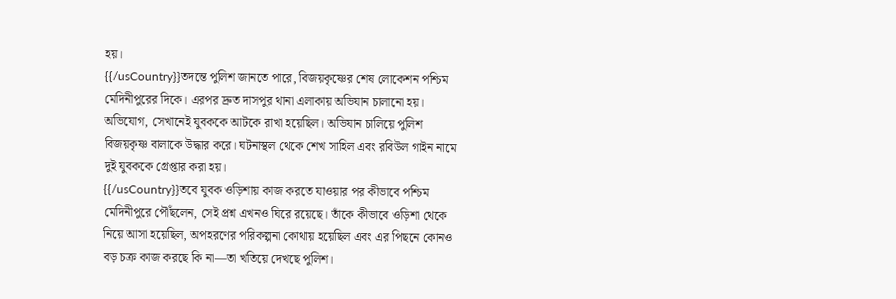হয়।
{{/usCountry}}তদন্তে পুলিশ জানতে পারে, বিজয়কৃষ্ণের শেষ লোকেশন পশ্চিম মেদিনীপুরের দিকে। এরপর দ্রুত দাসপুর থানা এলাকায় অভিযান চালানো হয়। অভিযোগ, সেখানেই যুবককে আটকে রাখা হয়েছিল। অভিযান চালিয়ে পুলিশ বিজয়কৃষ্ণ বালাকে উদ্ধার করে। ঘটনাস্থল থেকে শেখ সাহিল এবং রবিউল গাইন নামে দুই যুবককে গ্রেপ্তার করা হয়।
{{/usCountry}}তবে যুবক ওড়িশায় কাজ করতে যাওয়ার পর কীভাবে পশ্চিম মেদিনীপুরে পৌঁছলেন, সেই প্রশ্ন এখনও ঘিরে রয়েছে। তাঁকে কীভাবে ওড়িশা থেকে নিয়ে আসা হয়েছিল, অপহরণের পরিকল্পনা কোথায় হয়েছিল এবং এর পিছনে কোনও বড় চক্র কাজ করছে কি না—তা খতিয়ে দেখছে পুলিশ।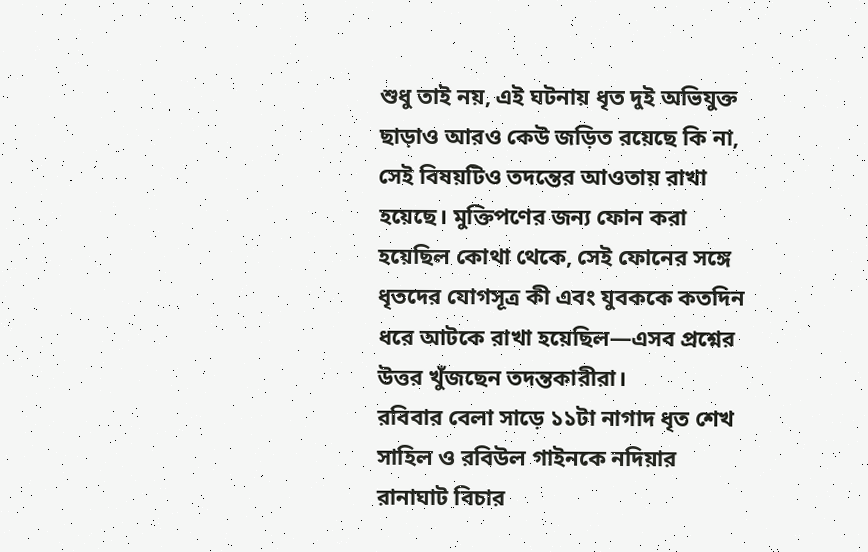শুধু তাই নয়, এই ঘটনায় ধৃত দুই অভিযুক্ত ছাড়াও আরও কেউ জড়িত রয়েছে কি না, সেই বিষয়টিও তদন্তের আওতায় রাখা হয়েছে। মুক্তিপণের জন্য ফোন করা হয়েছিল কোথা থেকে, সেই ফোনের সঙ্গে ধৃতদের যোগসূত্র কী এবং যুবককে কতদিন ধরে আটকে রাখা হয়েছিল—এসব প্রশ্নের উত্তর খুঁজছেন তদন্তকারীরা।
রবিবার বেলা সাড়ে ১১টা নাগাদ ধৃত শেখ সাহিল ও রবিউল গাইনকে নদিয়ার রানাঘাট বিচার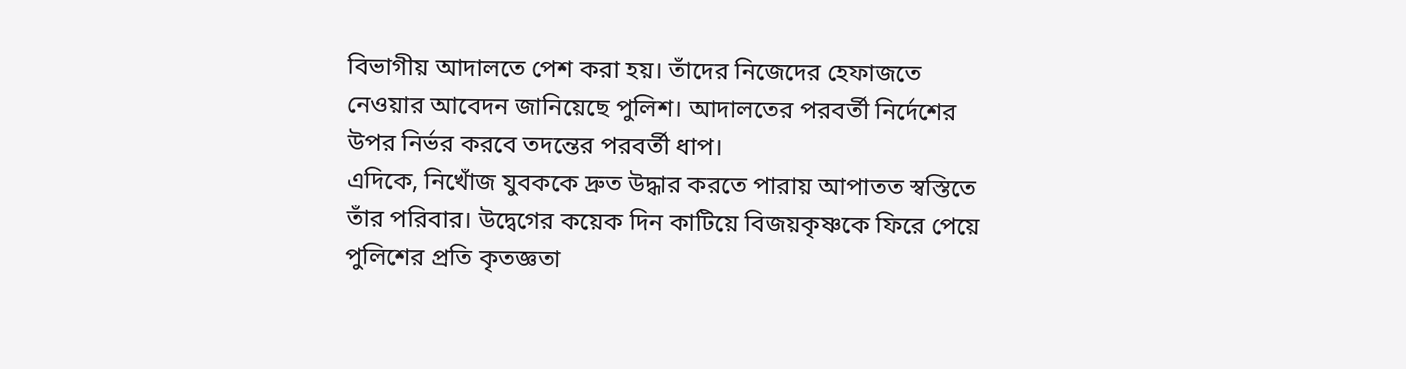বিভাগীয় আদালতে পেশ করা হয়। তাঁদের নিজেদের হেফাজতে নেওয়ার আবেদন জানিয়েছে পুলিশ। আদালতের পরবর্তী নির্দেশের উপর নির্ভর করবে তদন্তের পরবর্তী ধাপ।
এদিকে, নিখোঁজ যুবককে দ্রুত উদ্ধার করতে পারায় আপাতত স্বস্তিতে তাঁর পরিবার। উদ্বেগের কয়েক দিন কাটিয়ে বিজয়কৃষ্ণকে ফিরে পেয়ে পুলিশের প্রতি কৃতজ্ঞতা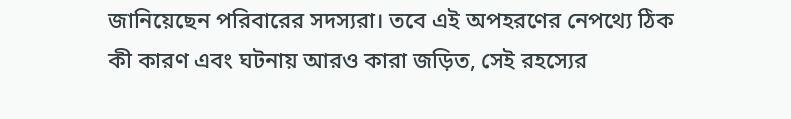জানিয়েছেন পরিবারের সদস্যরা। তবে এই অপহরণের নেপথ্যে ঠিক কী কারণ এবং ঘটনায় আরও কারা জড়িত, সেই রহস্যের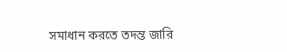সমাধান করতে তদন্ত জারি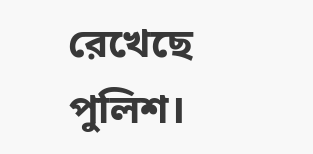রেখেছে পুলিশ।